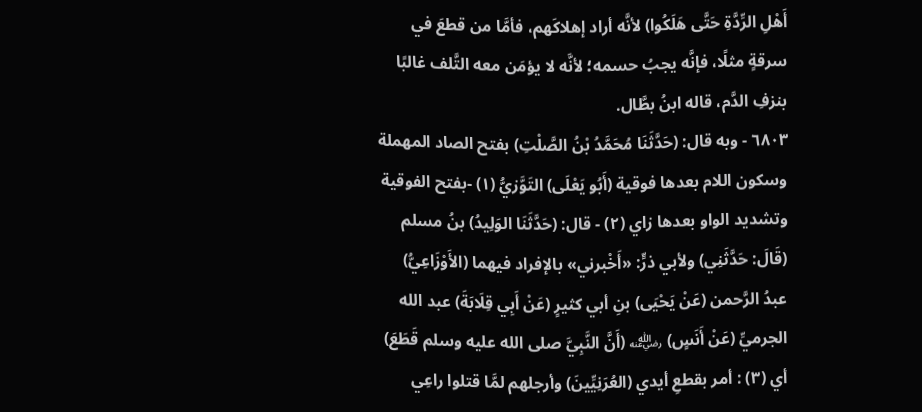أَهْلِ الرِّدَّةِ حَتَّى هَلَكُوا) لأنَّه أراد إهلاكَهم، فأمَّا من قطعَ في سرقةٍ مثلًا، فإنَّه يجبُ حسمه؛ لأنَّه لا يؤمَن معه التَّلف غالبًا بنزفِ الدَّم، قاله ابنُ بطَّال.
٦٨٠٣ - وبه قال: (حَدَّثَنَا مُحَمَّدُ بْنُ الصَّلْتِ) بفتح الصاد المهملة وسكون اللام بعدها فوقية (أَبُو يَعْلَى) التَوَّزيُّ (١) -بفتح الفوقية وتشديد الواو بعدها زاي (٢) - قال: (حَدَّثَنَا الوَلِيدُ) بنُ مسلم (قَالَ: حَدَّثَنِي) ولأبي ذرٍّ: «أَخْبرني» بالإفراد فيهما (الأَوْزَاعِيُّ) عبدُ الرَّحمن (عَنْ يَحْيَى) بنِ أبي كثيرٍ (عَنْ أَبِي قِلَابَةَ) عبد الله الجرميِّ (عَنْ أَنَسٍ) ﵁ (أَنَّ النَّبِيَّ صلى الله عليه وسلم قَطَعَ) أي (٣) : أمر بقطعِ أيدي (العُرَنِيِّينَ) وأرجلهم لمَّا قتلوا راعِي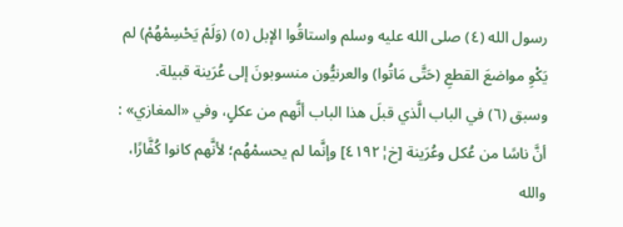رسول الله (٤) صلى الله عليه وسلم واستاقُوا الإبل (٥) (وَلَمْ يَحْسِمْهُمْ) لم يَكْوِ مواضعَ القطعِ (حَتَّى مَاتُوا) والعرنيُّون منسوبونَ إلى عُرَينة قبيلة.
وسبق (٦) في الباب الَّذي قبلَ هذا الباب أنَّهم من عكلٍ، وفي «المغازي» : أنَّ ناسًا من عُكل وعُرَينة [خ¦٤١٩٢] وإنَّما لم يحسمْهُم؛ لأنَّهم كانوا كُفَّارًا، والله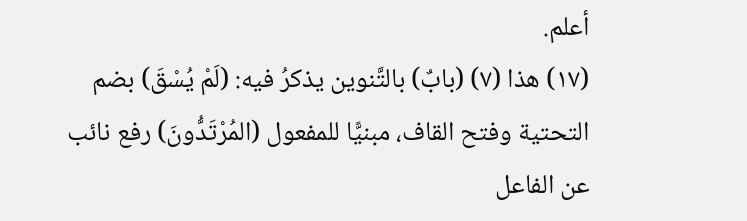أعلم.
(١٧) هذا (٧) (بابٌ) بالتَّنوين يذكرُ فيه: (لَمْ يُسْقَ) بضم التحتية وفتح القاف، مبنيًّا للمفعول (المُرْتَدُّونَ) رفع نائب عن الفاعل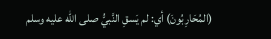(المُحَارِبُونَ) أي: لم يَسقِ النَّبيُّ صلى الله عليه وسلم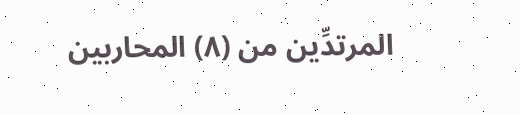المرتدِّين من (٨) المحاربين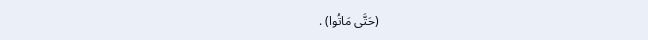(حَتَّى مَاتُوا) .